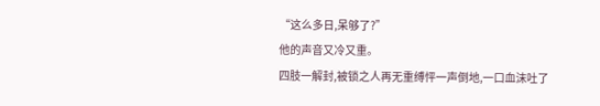“这么多日,呆够了?”
他的声音又冷又重。
四肢一解封,被锁之人再无重缚怦一声倒地,一口血沫吐了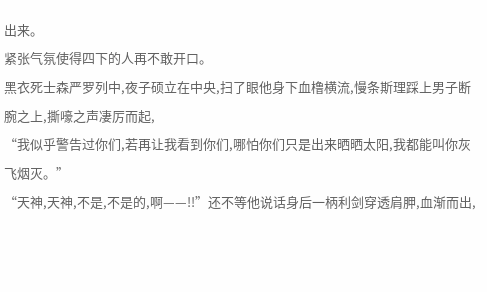出来。
紧张气氛使得四下的人再不敢开口。
黑衣死士森严罗列中,夜子硕立在中央,扫了眼他身下血橹横流,慢条斯理踩上男子断腕之上,撕嚎之声凄厉而起,
“我似乎警告过你们,若再让我看到你们,哪怕你们只是出来晒晒太阳,我都能叫你灰飞烟灭。”
“天神,天神,不是,不是的,啊——!!”还不等他说话身后一柄利剑穿透肩胛,血渐而出,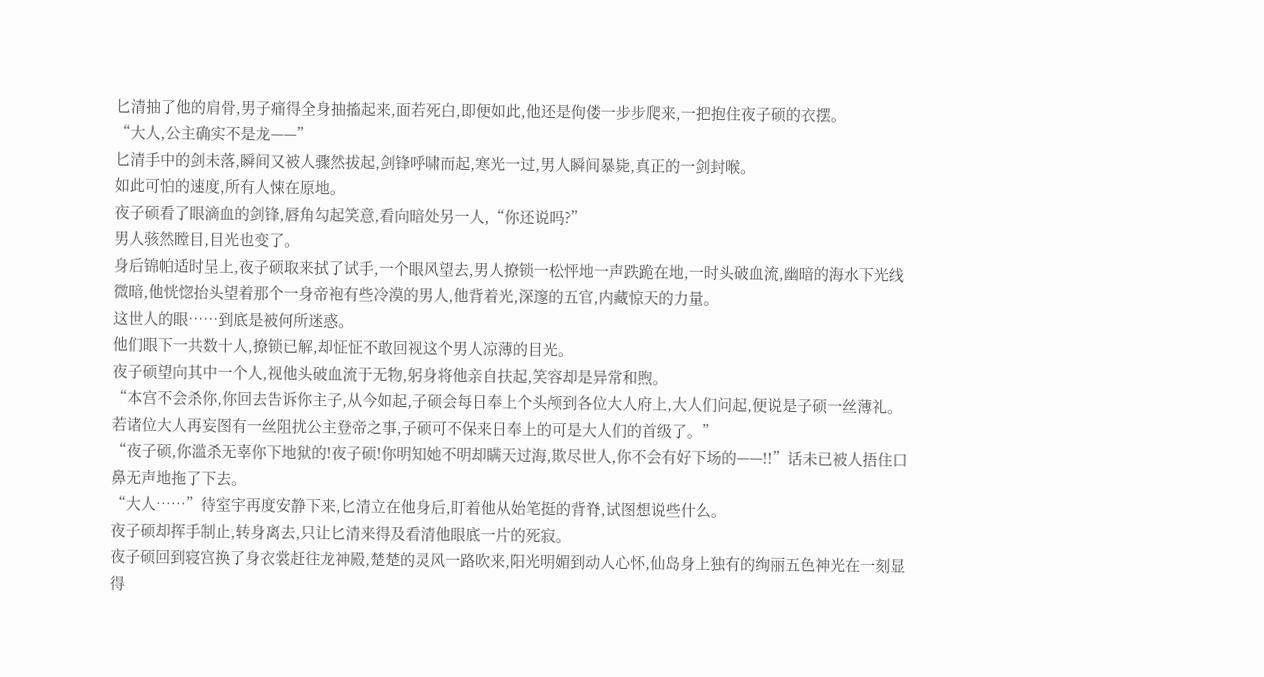匕清抽了他的肩骨,男子痛得全身抽搐起来,面若死白,即便如此,他还是佝偻一步步爬来,一把抱住夜子硕的衣摆。
“大人,公主确实不是龙——”
匕清手中的剑未落,瞬间又被人骤然拔起,剑锋呼啸而起,寒光一过,男人瞬间暴毙,真正的一剑封喉。
如此可怕的速度,所有人悚在原地。
夜子硕看了眼滴血的剑锋,唇角勾起笑意,看向暗处另一人,“你还说吗?”
男人骇然瞠目,目光也变了。
身后锦帕适时呈上,夜子硕取来拭了试手,一个眼风望去,男人撩锁一松怦地一声跌跪在地,一时头破血流,幽暗的海水下光线微暗,他恍惚抬头望着那个一身帝袍有些冷漠的男人,他背着光,深邃的五官,内藏惊天的力量。
这世人的眼……到底是被何所迷惑。
他们眼下一共数十人,撩锁已解,却怔怔不敢回视这个男人凉薄的目光。
夜子硕望向其中一个人,视他头破血流于无物,躬身将他亲自扶起,笑容却是异常和煦。
“本宫不会杀你,你回去告诉你主子,从今如起,子硕会每日奉上个头颅到各位大人府上,大人们问起,便说是子硕一丝薄礼。若诸位大人再妄图有一丝阻扰公主登帝之事,子硕可不保来日奉上的可是大人们的首级了。”
“夜子硕,你滥杀无辜你下地狱的!夜子硕!你明知她不明却瞒天过海,欺尽世人,你不会有好下场的——!!”话未已被人捂住口鼻无声地拖了下去。
“大人……”待室宇再度安静下来,匕清立在他身后,盯着他从始笔挺的背脊,试图想说些什么。
夜子硕却挥手制止,转身离去,只让匕清来得及看清他眼底一片的死寂。
夜子硕回到寝宫换了身衣裳赶往龙神殿,楚楚的灵风一路吹来,阳光明媚到动人心怀,仙岛身上独有的绚丽五色神光在一刻显得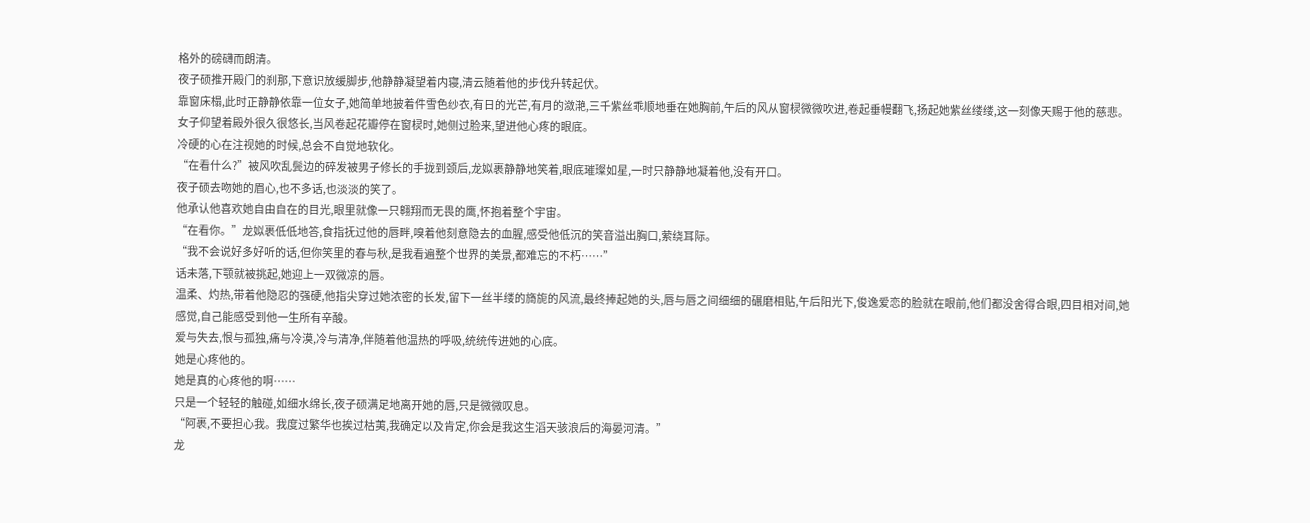格外的磅礴而朗清。
夜子硕推开殿门的刹那,下意识放缓脚步,他静静凝望着内寝,清云随着他的步伐升转起伏。
靠窗床榻,此时正静静依靠一位女子,她简单地披着件雪色纱衣,有日的光芒,有月的潋滟,三千紫丝乖顺地垂在她胸前,午后的风从窗棂微微吹进,卷起垂幔翻飞,扬起她紫丝缕缕,这一刻像天赐于他的慈悲。
女子仰望着殿外很久很悠长,当风卷起花瓣停在窗棂时,她侧过脸来,望进他心疼的眼底。
冷硬的心在注视她的时候,总会不自觉地软化。
“在看什么?”被风吹乱鬓边的碎发被男子修长的手拢到颈后,龙姒裹静静地笑着,眼底璀璨如星,一时只静静地凝着他,没有开口。
夜子硕去吻她的眉心,也不多话,也淡淡的笑了。
他承认他喜欢她自由自在的目光,眼里就像一只翱翔而无畏的鹰,怀抱着整个宇宙。
“在看你。”龙姒裹低低地答,食指抚过他的唇畔,嗅着他刻意隐去的血腥,感受他低沉的笑音溢出胸口,萦绕耳际。
“我不会说好多好听的话,但你笑里的春与秋,是我看遍整个世界的美景,都难忘的不朽……”
话未落,下颚就被挑起,她迎上一双微凉的唇。
温柔、灼热,带着他隐忍的强硬,他指尖穿过她浓密的长发,留下一丝半缕的旖旎的风流,最终捧起她的头,唇与唇之间细细的碾磨相贴,午后阳光下,俊逸爱恋的脸就在眼前,他们都没舍得合眼,四目相对间,她感觉,自己能感受到他一生所有辛酸。
爱与失去,恨与孤独,痛与冷漠,冷与清净,伴随着他温热的呼吸,统统传进她的心底。
她是心疼他的。
她是真的心疼他的啊……
只是一个轻轻的触碰,如细水绵长,夜子硕满足地离开她的唇,只是微微叹息。
“阿裹,不要担心我。我度过繁华也挨过枯荑,我确定以及肯定,你会是我这生滔天骇浪后的海晏河清。”
龙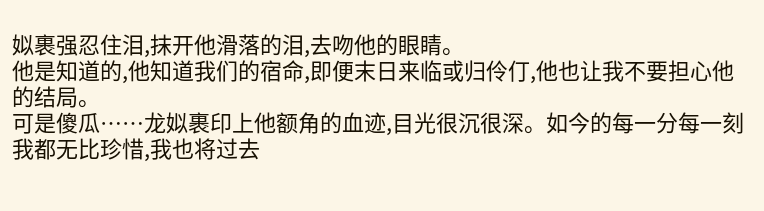姒裹强忍住泪,抹开他滑落的泪,去吻他的眼睛。
他是知道的,他知道我们的宿命,即便末日来临或归伶仃,他也让我不要担心他的结局。
可是傻瓜……龙姒裹印上他额角的血迹,目光很沉很深。如今的每一分每一刻我都无比珍惜,我也将过去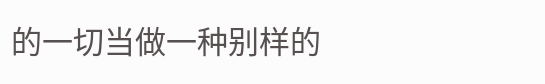的一切当做一种别样的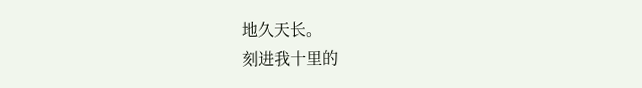地久天长。
刻进我十里的